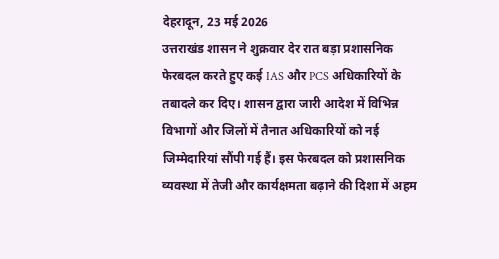देहरादून, 23 मई 2026
उत्तराखंड शासन ने शुक्रवार देर रात बड़ा प्रशासनिक फेरबदल करते हुए कई IAS और PCS अधिकारियों के तबादले कर दिए। शासन द्वारा जारी आदेश में विभिन्न विभागों और जिलों में तैनात अधिकारियों को नई जिम्मेदारियां सौंपी गई हैं। इस फेरबदल को प्रशासनिक व्यवस्था में तेजी और कार्यक्षमता बढ़ाने की दिशा में अहम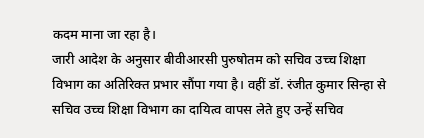कदम माना जा रहा है।
जारी आदेश के अनुसार बीवीआरसी पुरुषोतम को सचिव उच्च शिक्षा विभाग का अतिरिक्त प्रभार सौंपा गया है। वहीं डॉ. रंजीत कुमार सिन्हा से सचिव उच्च शिक्षा विभाग का दायित्व वापस लेते हुए उन्हें सचिव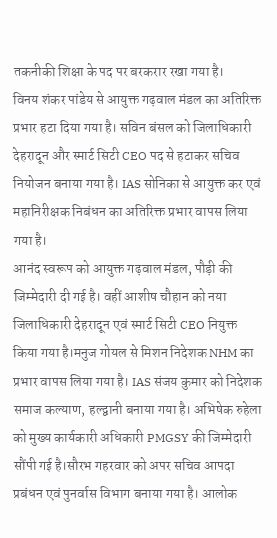तकनीकी शिक्षा के पद पर बरकरार रखा गया है।
विनय शंकर पांडेय से आयुक्त गढ़वाल मंडल का अतिरिक्त प्रभार हटा दिया गया है। सविन बंसल को जिलाधिकारी देहरादून और स्मार्ट सिटी CEO पद से हटाकर सचिव नियोजन बनाया गया है। IAS सोनिका से आयुक्त कर एवं महानिरीक्षक निबंधन का अतिरिक्त प्रभार वापस लिया गया है।
आनंद स्वरूप को आयुक्त गढ़वाल मंडल, पौड़ी की जिम्मेदारी दी गई है। वहीं आशीष चौहान को नया जिलाधिकारी देहरादून एवं स्मार्ट सिटी CEO नियुक्त किया गया है।मनुज गोयल से मिशन निदेशक NHM का प्रभार वापस लिया गया है। IAS संजय कुमार को निदेशक समाज कल्याण, हल्द्वानी बनाया गया है। अभिषेक रुहेला को मुख्य कार्यकारी अधिकारी PMGSY की जिम्मेदारी सौंपी गई है।सौरभ गहरवार को अपर सचिव आपदा प्रबंधन एवं पुनर्वास विभाग बनाया गया है। आलोक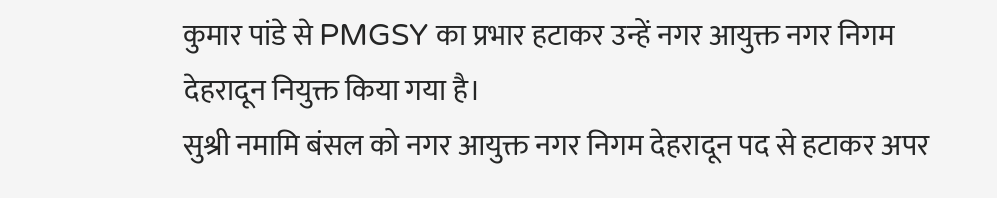कुमार पांडे से PMGSY का प्रभार हटाकर उन्हें नगर आयुक्त नगर निगम देहरादून नियुक्त किया गया है।
सुश्री नमामि बंसल को नगर आयुक्त नगर निगम देहरादून पद से हटाकर अपर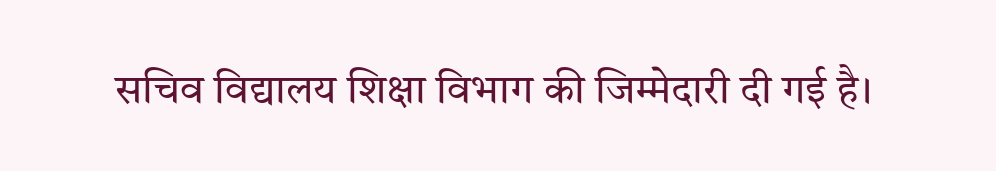सचिव विद्यालय शिक्षा विभाग की जिम्मेदारी दी गई है।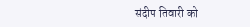संदीप तिवारी को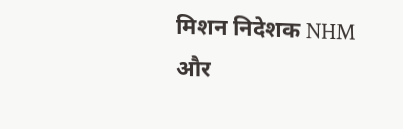मिशन निदेशक NHM और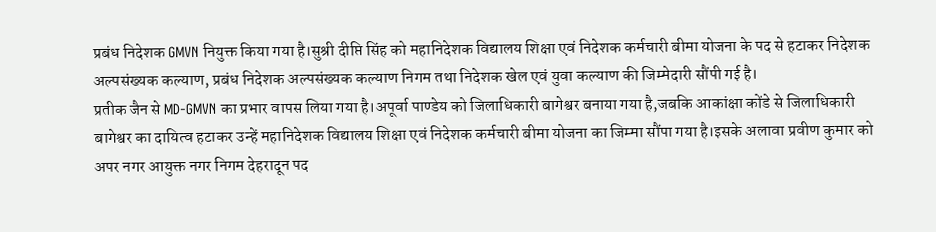प्रबंध निदेशक GMVN नियुक्त किया गया है।सुश्री दीप्ति सिंह को महानिदेशक विद्यालय शिक्षा एवं निदेशक कर्मचारी बीमा योजना के पद से हटाकर निदेशक अल्पसंख्यक कल्याण, प्रबंध निदेशक अल्पसंख्यक कल्याण निगम तथा निदेशक खेल एवं युवा कल्याण की जिम्मेदारी सौंपी गई है।
प्रतीक जैन से MD-GMVN का प्रभार वापस लिया गया है।अपूर्वा पाण्डेय को जिलाधिकारी बागेश्वर बनाया गया है,जबकि आकांक्षा कोंडे से जिलाधिकारी बागेश्वर का दायित्व हटाकर उन्हें महानिदेशक विद्यालय शिक्षा एवं निदेशक कर्मचारी बीमा योजना का जिम्मा सौंपा गया है।इसके अलावा प्रवीण कुमार को अपर नगर आयुक्त नगर निगम देहरादून पद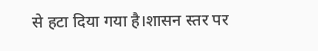से हटा दिया गया है।शासन स्तर पर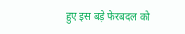हुए इस बड़े फेरबदल को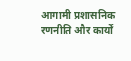आगामी प्रशासनिक रणनीति और कार्यों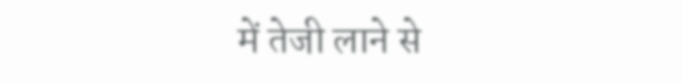में तेजी लाने से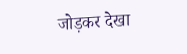जोड़कर देखा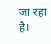जा रहा है।